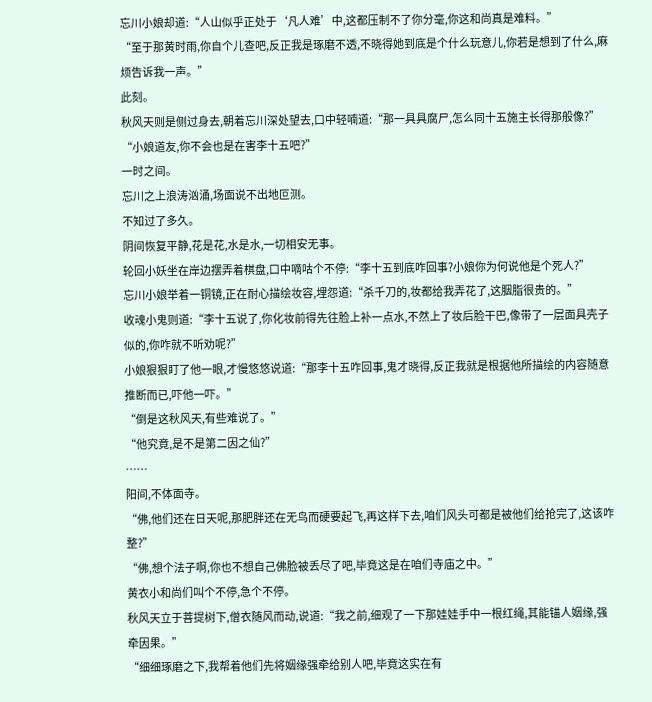忘川小娘却道:“人山似乎正处于‘凡人难’中,这都压制不了你分毫,你这和尚真是难料。”
“至于那黄时雨,你自个儿查吧,反正我是琢磨不透,不晓得她到底是个什么玩意儿,你若是想到了什么,麻烦告诉我一声。”
此刻。
秋风天则是侧过身去,朝着忘川深处望去,口中轻喃道:“那一具具腐尸,怎么同十五施主长得那般像?”
“小娘道友,你不会也是在害李十五吧?”
一时之间。
忘川之上浪涛汹涌,场面说不出地叵测。
不知过了多久。
阴间恢复平静,花是花,水是水,一切相安无事。
轮回小妖坐在岸边摆弄着棋盘,口中嘀咕个不停:“李十五到底咋回事?小娘你为何说他是个死人?”
忘川小娘举着一铜镜,正在耐心描绘妆容,埋怨道:“杀千刀的,妆都给我弄花了,这胭脂很贵的。”
收魂小鬼则道:“李十五说了,你化妆前得先往脸上补一点水,不然上了妆后脸干巴,像带了一层面具壳子似的,你咋就不听劝呢?”
小娘狠狠盯了他一眼,才慢悠悠说道:“那李十五咋回事,鬼才晓得,反正我就是根据他所描绘的内容随意推断而已,吓他一吓。”
“倒是这秋风天,有些难说了。”
“他究竟,是不是第二因之仙?”
……
阳间,不体面寺。
“佛,他们还在日天呢,那肥胖还在无鸟而硬要起飞,再这样下去,咱们风头可都是被他们给抢完了,这该咋整?”
“佛,想个法子啊,你也不想自己佛脸被丢尽了吧,毕竟这是在咱们寺庙之中。”
黄衣小和尚们叫个不停,急个不停。
秋风天立于菩提树下,僧衣随风而动,说道:“我之前,细观了一下那娃娃手中一根红绳,其能锚人姻缘,强牵因果。”
“细细琢磨之下,我帮着他们先将姻缘强牵给别人吧,毕竟这实在有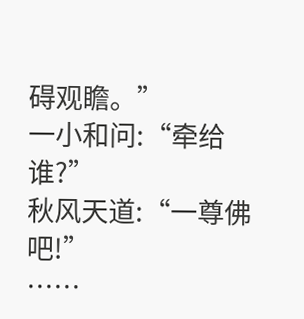碍观瞻。”
一小和问:“牵给谁?”
秋风天道:“一尊佛吧!”
……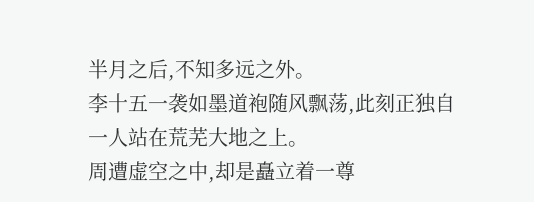半月之后,不知多远之外。
李十五一袭如墨道袍随风飘荡,此刻正独自一人站在荒芜大地之上。
周遭虚空之中,却是矗立着一尊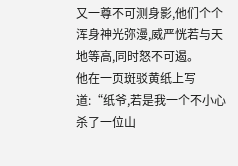又一尊不可测身影,他们个个浑身神光弥漫,威严恍若与天地等高,同时怒不可遏。
他在一页斑驳黄纸上写道:“纸爷,若是我一个不小心杀了一位山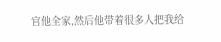官他全家,然后他带着很多人把我给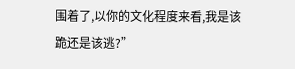围着了,以你的文化程度来看,我是该跪还是该逃?”